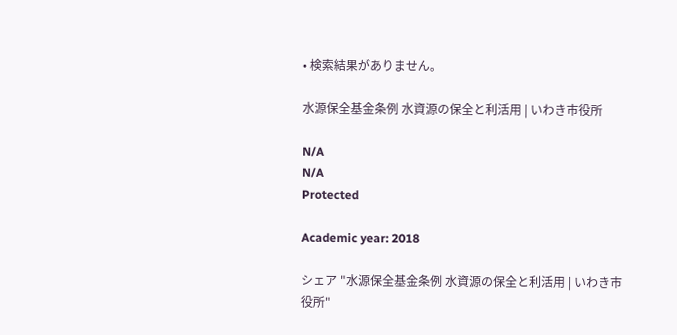• 検索結果がありません。

水源保全基金条例 水資源の保全と利活用 | いわき市役所

N/A
N/A
Protected

Academic year: 2018

シェア "水源保全基金条例 水資源の保全と利活用 | いわき市役所"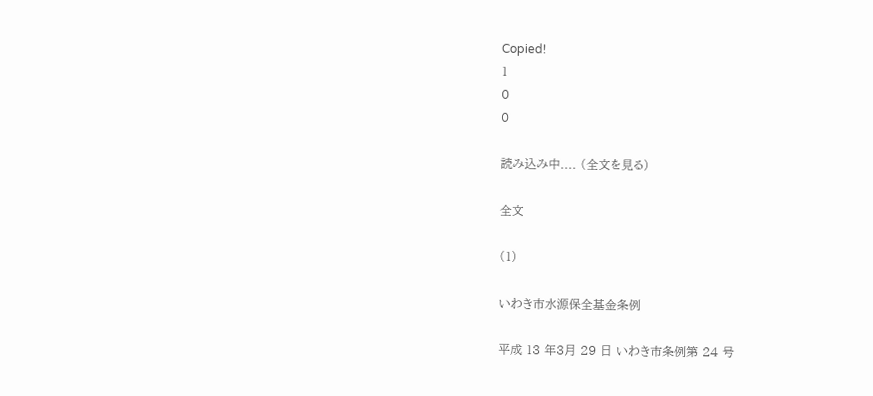Copied!
1
0
0

読み込み中.... (全文を見る)

全文

(1)

いわき市水源保全基金条例

平成 13 年3月 29 日 いわき市条例第 24 号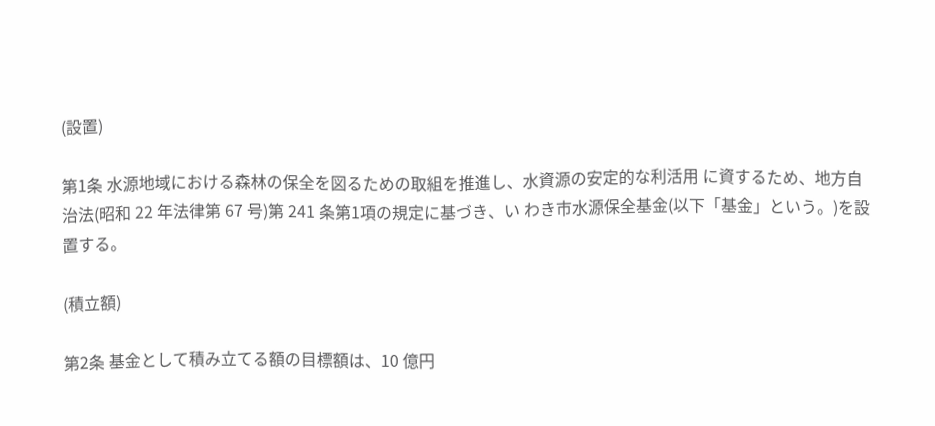(設置)

第1条 水源地域における森林の保全を図るための取組を推進し、水資源の安定的な利活用 に資するため、地方自治法(昭和 22 年法律第 67 号)第 241 条第1項の規定に基づき、い わき市水源保全基金(以下「基金」という。)を設置する。

(積立額)

第2条 基金として積み立てる額の目標額は、10 億円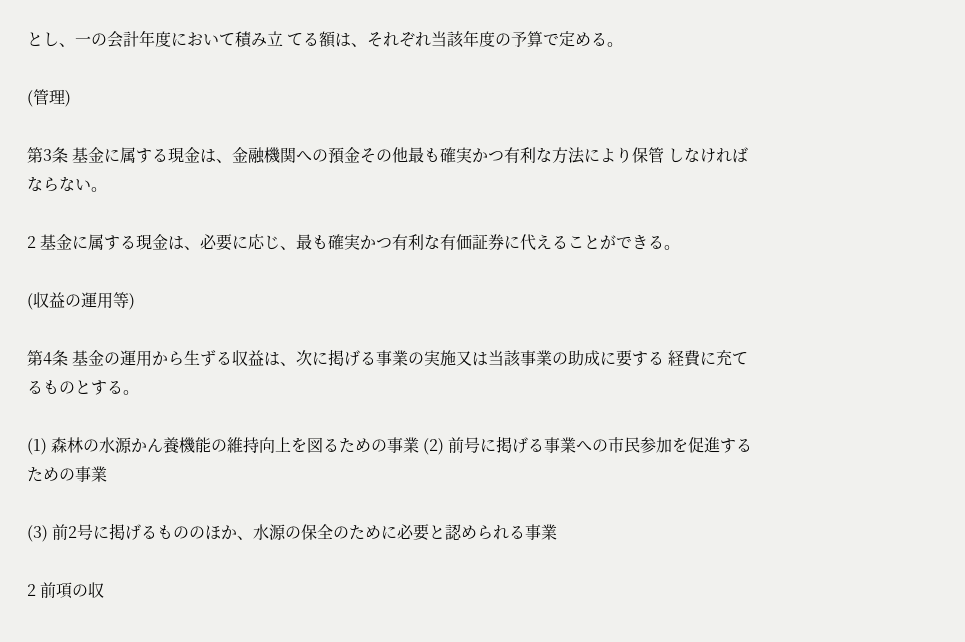とし、一の会計年度において積み立 てる額は、それぞれ当該年度の予算で定める。

(管理)

第3条 基金に属する現金は、金融機関への預金その他最も確実かつ有利な方法により保管 しなければならない。

2 基金に属する現金は、必要に応じ、最も確実かつ有利な有価証券に代えることができる。

(収益の運用等)

第4条 基金の運用から生ずる収益は、次に掲げる事業の実施又は当該事業の助成に要する 経費に充てるものとする。

(1) 森林の水源かん養機能の維持向上を図るための事業 (2) 前号に掲げる事業への市民参加を促進するための事業

(3) 前2号に掲げるもののほか、水源の保全のために必要と認められる事業

2 前項の収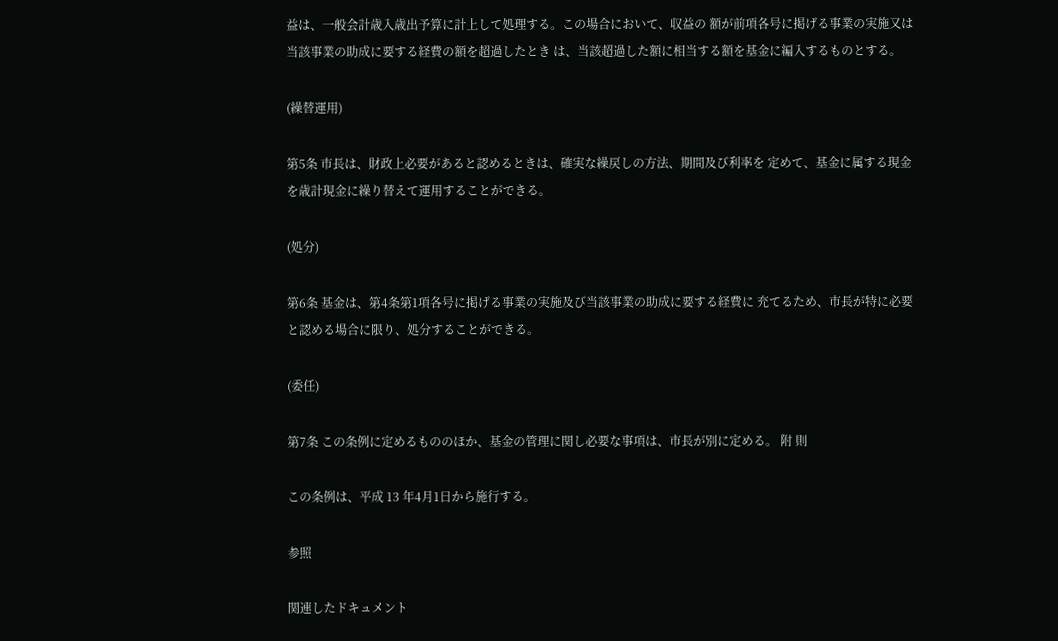益は、一般会計歳入歳出予算に計上して処理する。この場合において、収益の 額が前項各号に掲げる事業の実施又は当該事業の助成に要する経費の額を超過したとき は、当該超過した額に相当する額を基金に編入するものとする。

(繰替運用)

第5条 市長は、財政上必要があると認めるときは、確実な繰戻しの方法、期間及び利率を 定めて、基金に属する現金を歳計現金に繰り替えて運用することができる。

(処分)

第6条 基金は、第4条第1項各号に掲げる事業の実施及び当該事業の助成に要する経費に 充てるため、市長が特に必要と認める場合に限り、処分することができる。

(委任)

第7条 この条例に定めるもののほか、基金の管理に関し必要な事項は、市長が別に定める。 附 則

この条例は、平成 13 年4月1日から施行する。

参照

関連したドキュメント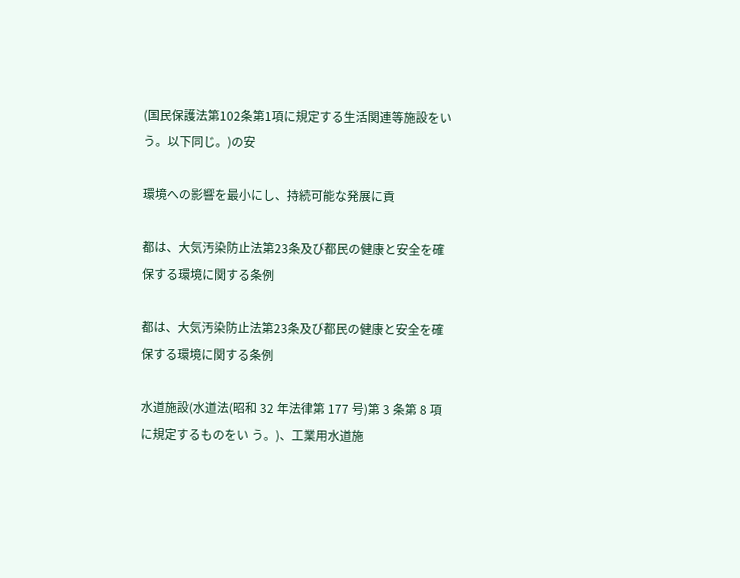(国民保護法第102条第1項に規定する生活関連等施設をいう。以下同じ。)の安

環境への影響を最小にし、持続可能な発展に貢

都は、大気汚染防止法第23条及び都民の健康と安全を確保する環境に関する条例

都は、大気汚染防止法第23条及び都民の健康と安全を確保する環境に関する条例

水道施設(水道法(昭和 32 年法律第 177 号)第 3 条第 8 項に規定するものをい う。)、工業用水道施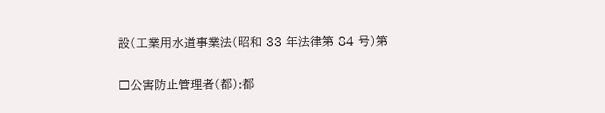設(工業用水道事業法(昭和 33 年法律第 84 号)第

□公害防止管理者(都):都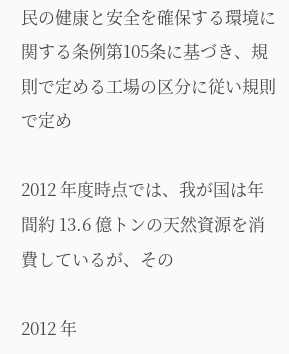民の健康と安全を確保する環境に関する条例第105条に基づき、規則で定める工場の区分に従い規則で定め

2012 年度時点では、我が国は年間約 13.6 億トンの天然資源を消費しているが、その

2012 年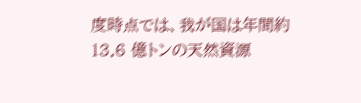度時点では、我が国は年間約 13.6 億トンの天然資源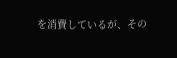を消費しているが、その